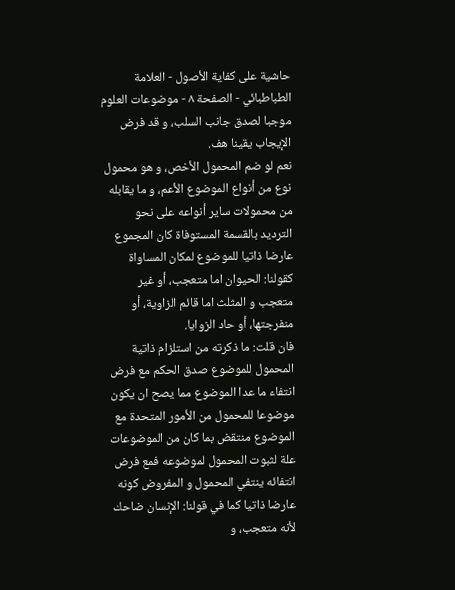حاشية على كفاية الأصول - العلامة الطباطبائي - الصفحة ٨ - موضوعات العلوم
موجبا لصدق جانب السلب، و قد فرض الإيجاب يقينا هف.
نعم لو ضم المحمول الأخص، و هو محمول نوع من أنواع الموضوع الأعم، و ما يقابله من محمولات ساير أنواعه على نحو الترديد بالقسمة المستوفاة كان المجموع عارضا ذاتيا للموضوع لمكان المساواة كقولنا: الحيوان اما متعجب، أو غير متعجب و المثلث اما قائم الزاوية، أو منفرجتها، أو حاد الزوايا.
فان قلت: ما ذكرته من استلزام ذاتية المحمول للموضوع صدق الحكم مع فرض انتفاء ما عدا الموضوع مما يصح ان يكون موضوعا للمحمول من الأمور المتحدة مع الموضوع منتقض بما كان من الموضوعات علة لثبوت المحمول لموضوعه فمع فرض انتفائه ينتفي المحمول و المفروض كونه عارضا ذاتيا كما في قولنا: الإنسان ضاحك لأنه متعجب، و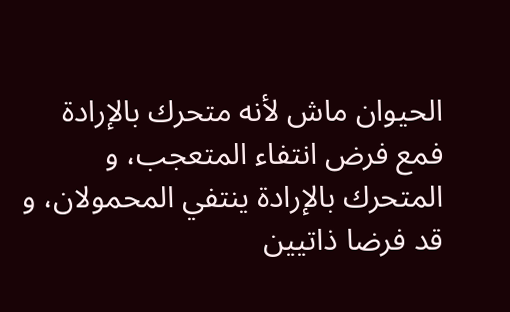الحيوان ماش لأنه متحرك بالإرادة فمع فرض انتفاء المتعجب، و المتحرك بالإرادة ينتفي المحمولان، و قد فرضا ذاتيين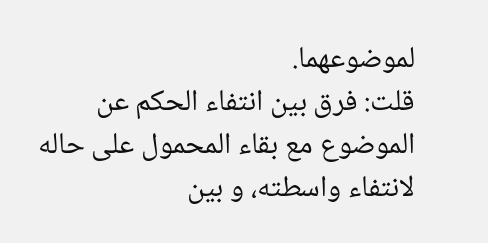لموضوعهما.
قلت: فرق بين انتفاء الحكم عن الموضوع مع بقاء المحمول على حاله لانتفاء واسطته، و بين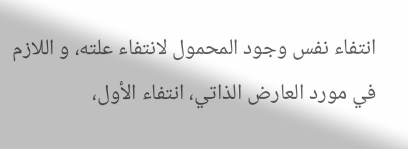انتفاء نفس وجود المحمول لانتفاء علته، و اللازم في مورد العارض الذاتي، انتفاء الأول،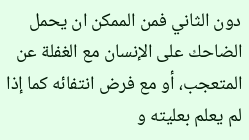دون الثاني فمن الممكن ان يحمل الضاحك على الإنسان مع الغفلة عن المتعجب، أو مع فرض انتفائه كما إذا لم يعلم بعليته و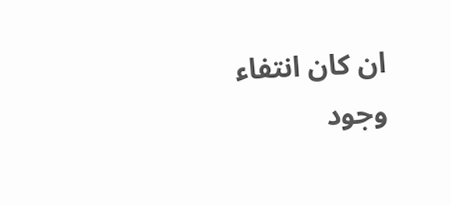ان كان انتفاء وجود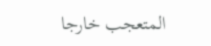المتعجب خارجا